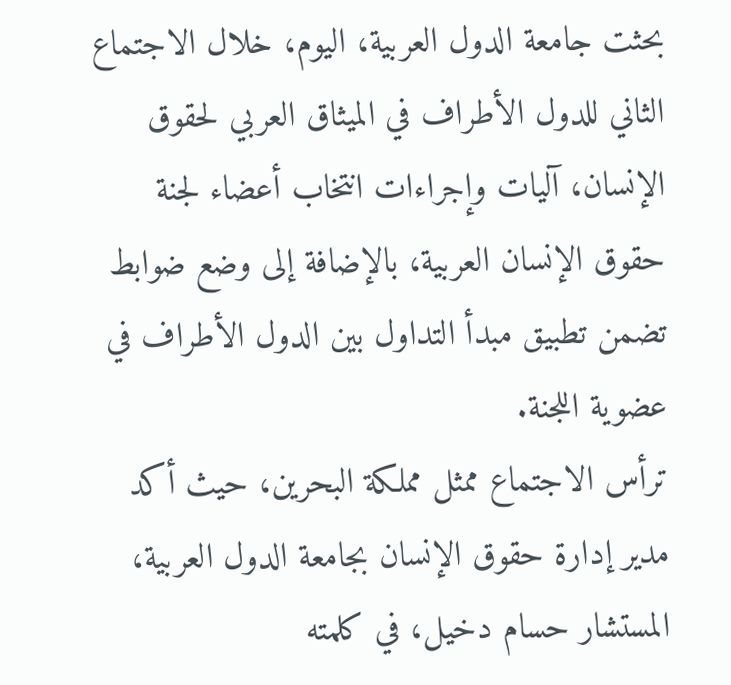بحثت جامعة الدول العربية، اليوم، خلال الاجتماع الثاني للدول الأطراف في الميثاق العربي لحقوق الإنسان، آليات وإجراءات انتخاب أعضاء لجنة حقوق الإنسان العربية، بالإضافة إلى وضع ضوابط تضمن تطبيق مبدأ التداول بين الدول الأطراف في عضوية اللجنة.
ترأس الاجتماع ممثل مملكة البحرين، حيث أكد مدير إدارة حقوق الإنسان بجامعة الدول العربية، المستشار حسام دخيل، في كلمته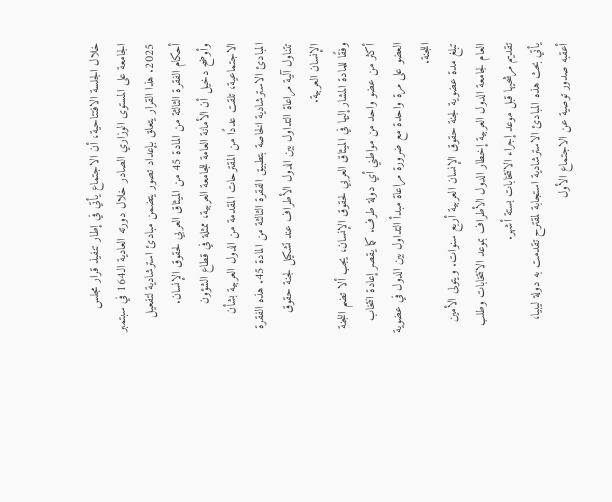خلال الجلسة الافتتاحية، أن الاجتماع يأتي في إطار تنفيذ قرار مجلس الجامعة على المستوى الوزاري الصادر خلال دورته العادية الـ164 في سبتمبر 2025. هذا القرار يتعلق بإعداد تصور يتضمن مبادئ استرشادية لتفعيل أحكام الفقرة الثالثة من المادة 45 من الميثاق العربي لحقوق الإنسان.
وأوضح دخيل أن الأمانة العامة للجامعة العربية، ممثلة في قطاع الشؤون الاجتماعية، تلقت عددًا من المقترحات المقدمة من الدول العربية بشأن المبادئ الاسترشادية الخاصة بتطبيق الفقرة الثالثة من المادة 45. هذه الفقرة تتناول آلية مراعاة التداول بين الدول الأطراف عند تشكيل لجنة حقوق الإنسان العربية.
وفقًا للمادة المشار إليها في الميثاق العربي لحقوق الإنسان، يجب ألا تضم اللجنة أكثر من عضو واحد من مواطني أي دولة طرف. كما يقصر إعادة انتخاب العضو على مرة واحدة مع ضرورة مراعاة مبدأ التداول بين الدول في عضوية اللجنة.
تبلغ مدة عضوية لجنة حقوق الإنسان العربية أربع سنوات. ويتولى الأمين العام لجامعة الدول العربية إخطار الدول الأطراف بموعد الانتخابات وطلب تقديم مرشحيها قبل موعد إجراء الانتخابات بستة أشهر.
يأتي بحث هذه المبادئ الاسترشادية استجابة لمقترح تقدمت به دولة ليبيا، أعقبه صدور توصية عن الاجتماع الأول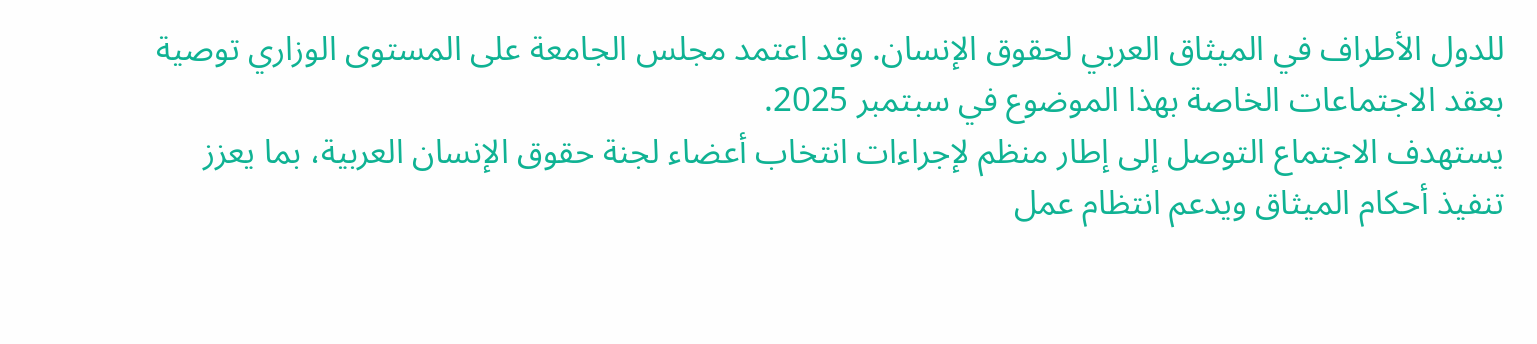للدول الأطراف في الميثاق العربي لحقوق الإنسان. وقد اعتمد مجلس الجامعة على المستوى الوزاري توصية بعقد الاجتماعات الخاصة بهذا الموضوع في سبتمبر 2025.
يستهدف الاجتماع التوصل إلى إطار منظم لإجراءات انتخاب أعضاء لجنة حقوق الإنسان العربية، بما يعزز تنفيذ أحكام الميثاق ويدعم انتظام عمل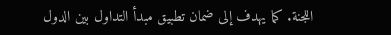اللجنة. كما يهدف إلى ضمان تطبيق مبدأ التداول بين الدول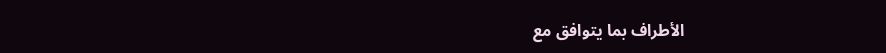الأطراف بما يتوافق مع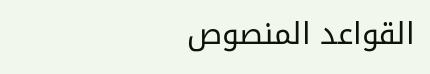القواعد المنصوص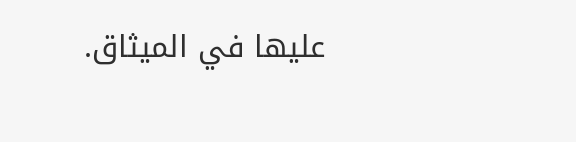عليها في الميثاق.